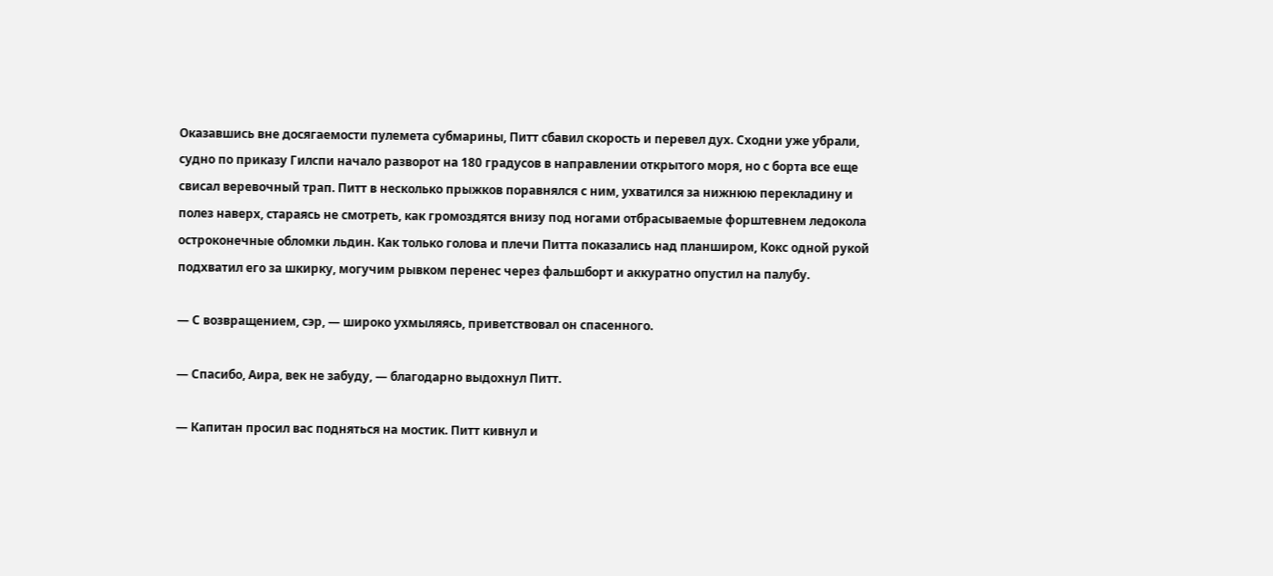Оказавшись вне досягаемости пулемета субмарины, Питт сбавил скорость и перевел дух. Сходни уже убрали, судно по приказу Гилспи начало разворот на 180 градусов в направлении открытого моря, но с борта все еще свисал веревочный трап. Питт в несколько прыжков поравнялся с ним, ухватился за нижнюю перекладину и полез наверх, стараясь не смотреть, как громоздятся внизу под ногами отбрасываемые форштевнем ледокола остроконечные обломки льдин. Как только голова и плечи Питта показались над планширом, Кокс одной рукой подхватил его за шкирку, могучим рывком перенес через фальшборт и аккуратно опустил на палубу.

— С возвращением, сэр, — широко ухмыляясь, приветствовал он спасенного.

— Спасибо, Аира, век не забуду, — благодарно выдохнул Питт.

— Капитан просил вас подняться на мостик. Питт кивнул и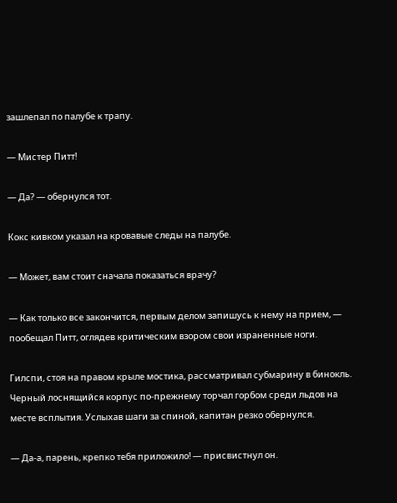зашлепал по палубе к трапу.

— Мистер Питт!

— Да? — обернулся тот.

Кокс кивком указал на кровавые следы на палубе.

— Может, вам стоит сначала показаться врачу?

— Как только все закончится, первым делом запишусь к нему на прием, — пообещал Питт, оглядев критическим взором свои израненные ноги.

Гилспи, стоя на правом крыле мостика, рассматривал субмарину в бинокль. Черный лоснящийся корпус по-прежнему торчал горбом среди льдов на месте всплытия. Услыхав шаги за спиной, капитан резко обернулся.

— Да-а, парень, крепко тебя приложило! — присвистнул он.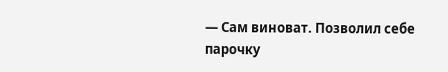— Сам виноват. Позволил себе парочку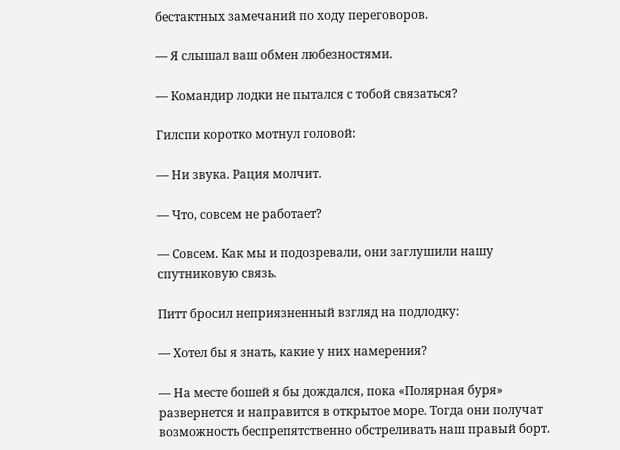бестактных замечаний по ходу переговоров.

— Я слышал ваш обмен любезностями.

— Командир лодки не пытался с тобой связаться?

Гилспи коротко мотнул головой:

— Ни звука. Рация молчит.

— Что, совсем не работает?

— Совсем. Как мы и подозревали, они заглушили нашу спутниковую связь.

Питт бросил неприязненный взгляд на подлодку:

— Хотел бы я знать, какие у них намерения?

— На месте бошей я бы дождался, пока «Полярная буря» развернется и направится в открытое море. Тогда они получат возможность беспрепятственно обстреливать наш правый борт.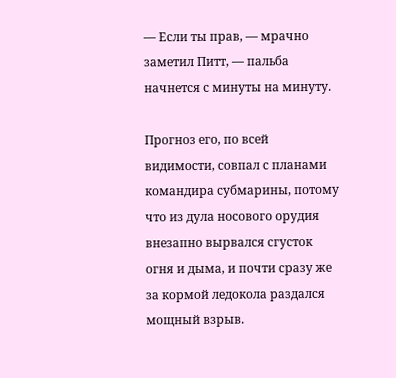— Если ты прав, — мрачно заметил Питт, — пальба начнется с минуты на минуту.

Прогноз его, по всей видимости, совпал с планами командира субмарины, потому что из дула носового орудия внезапно вырвался сгусток огня и дыма, и почти сразу же за кормой ледокола раздался мощный взрыв.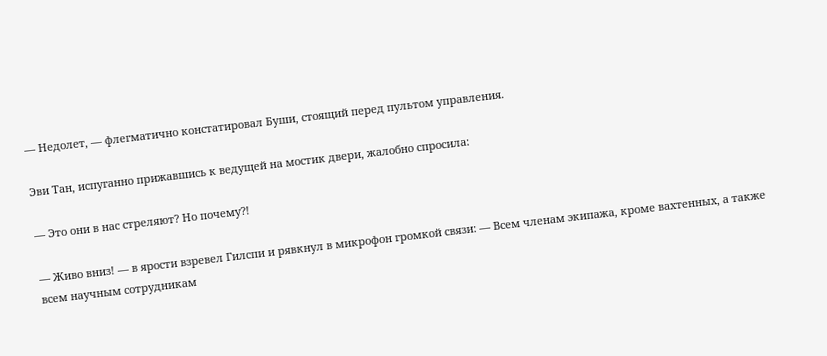— Недолет, — флегматично констатировал Буши, стоящий перед пультом управления.

Эви Тан, испуганно прижавшись к ведущей на мостик двери, жалобно спросила:

— Это они в нас стреляют? Но почему?!

— Живо вниз! — в ярости взревел Гилспи и рявкнул в микрофон громкой связи: — Всем членам экипажа, кроме вахтенных, а также всем научным сотрудникам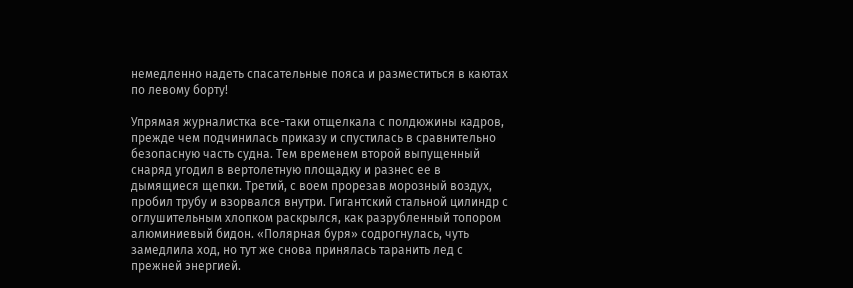немедленно надеть спасательные пояса и разместиться в каютах по левому борту!

Упрямая журналистка все-таки отщелкала с полдюжины кадров, прежде чем подчинилась приказу и спустилась в сравнительно безопасную часть судна. Тем временем второй выпущенный снаряд угодил в вертолетную площадку и разнес ее в дымящиеся щепки. Третий, с воем прорезав морозный воздух, пробил трубу и взорвался внутри. Гигантский стальной цилиндр с оглушительным хлопком раскрылся, как разрубленный топором алюминиевый бидон. «Полярная буря» содрогнулась, чуть замедлила ход, но тут же снова принялась таранить лед с прежней энергией.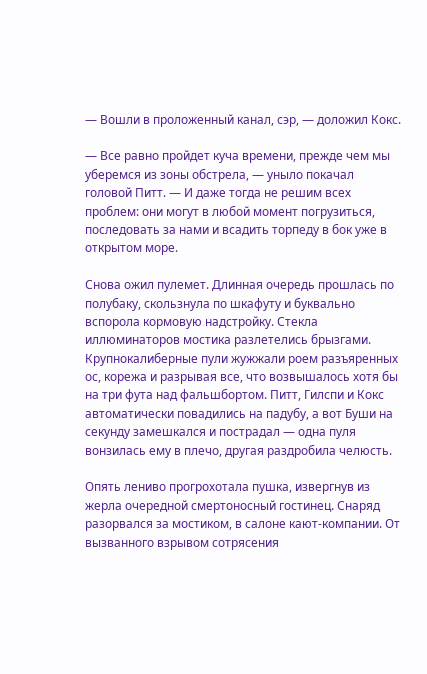— Вошли в проложенный канал, сэр, — доложил Кокс.

— Все равно пройдет куча времени, прежде чем мы уберемся из зоны обстрела, — уныло покачал головой Питт. — И даже тогда не решим всех проблем: они могут в любой момент погрузиться, последовать за нами и всадить торпеду в бок уже в открытом море.

Снова ожил пулемет. Длинная очередь прошлась по полубаку, скользнула по шкафуту и буквально вспорола кормовую надстройку. Стекла иллюминаторов мостика разлетелись брызгами. Крупнокалиберные пули жужжали роем разъяренных ос, корежа и разрывая все, что возвышалось хотя бы на три фута над фальшбортом. Питт, Гилспи и Кокс автоматически повадились на падубу, а вот Буши на секунду замешкался и пострадал — одна пуля вонзилась ему в плечо, другая раздробила челюсть.

Опять лениво прогрохотала пушка, извергнув из жерла очередной смертоносный гостинец. Снаряд разорвался за мостиком, в салоне кают-компании. От вызванного взрывом сотрясения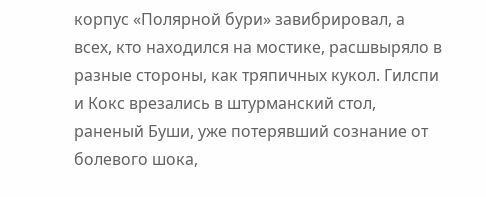корпус «Полярной бури» завибрировал, а всех, кто находился на мостике, расшвыряло в разные стороны, как тряпичных кукол. Гилспи и Кокс врезались в штурманский стол, раненый Буши, уже потерявший сознание от болевого шока,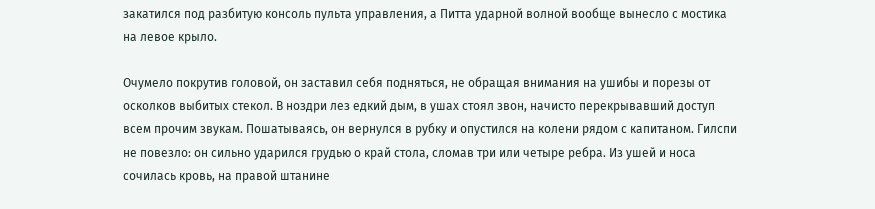закатился под разбитую консоль пульта управления, а Питта ударной волной вообще вынесло с мостика на левое крыло.

Очумело покрутив головой, он заставил себя подняться, не обращая внимания на ушибы и порезы от осколков выбитых стекол. В ноздри лез едкий дым, в ушах стоял звон, начисто перекрывавший доступ всем прочим звукам. Пошатываясь, он вернулся в рубку и опустился на колени рядом с капитаном. Гилспи не повезло: он сильно ударился грудью о край стола, сломав три или четыре ребра. Из ушей и носа сочилась кровь, на правой штанине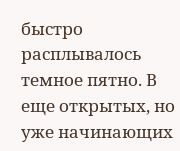быстро расплывалось темное пятно. В еще открытых, но уже начинающих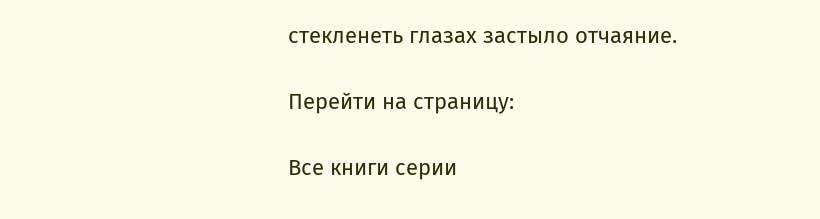стекленеть глазах застыло отчаяние.

Перейти на страницу:

Все книги серии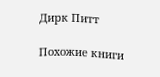Дирк Питт

Похожие книги